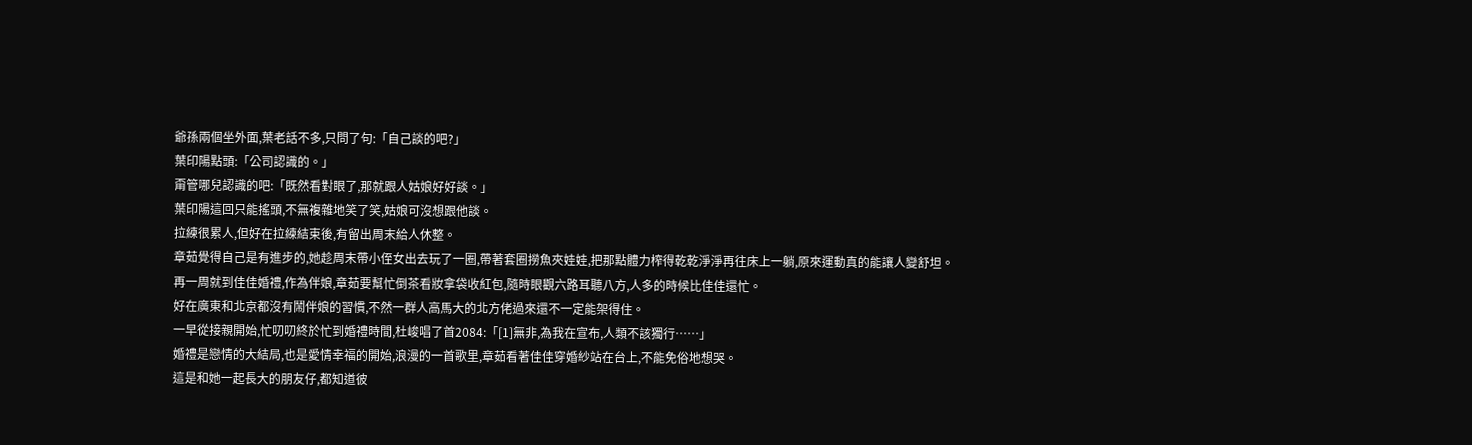爺孫兩個坐外面,葉老話不多,只問了句:「自己談的吧?」
葉印陽點頭:「公司認識的。」
甭管哪兒認識的吧:「既然看對眼了,那就跟人姑娘好好談。」
葉印陽這回只能搖頭,不無複雜地笑了笑,姑娘可沒想跟他談。
拉練很累人,但好在拉練結束後,有留出周末給人休整。
章茹覺得自己是有進步的,她趁周末帶小侄女出去玩了一圈,帶著套圈撈魚夾娃娃,把那點體力榨得乾乾淨淨再往床上一躺,原來運動真的能讓人變舒坦。
再一周就到佳佳婚禮,作為伴娘,章茹要幫忙倒茶看妝拿袋收紅包,隨時眼觀六路耳聽八方,人多的時候比佳佳還忙。
好在廣東和北京都沒有鬧伴娘的習慣,不然一群人高馬大的北方佬過來還不一定能架得住。
一早從接親開始,忙叨叨終於忙到婚禮時間,杜峻唱了首2084:「[1]無非,為我在宣布,人類不該獨行……」
婚禮是戀情的大結局,也是愛情幸福的開始,浪漫的一首歌里,章茹看著佳佳穿婚紗站在台上,不能免俗地想哭。
這是和她一起長大的朋友仔,都知道彼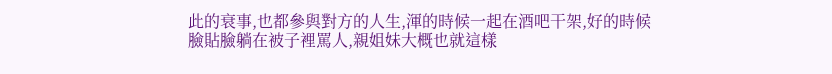此的衰事,也都參與對方的人生,渾的時候一起在酒吧干架,好的時候臉貼臉躺在被子裡罵人,親姐妹大概也就這樣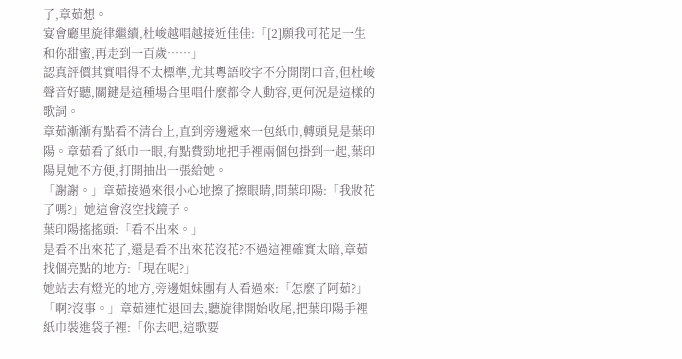了,章茹想。
宴會廳里旋律繼續,杜峻越唱越接近佳佳:「[2]願我可花足一生和你甜蜜,再走到一百歲……」
認真評價其實唱得不太標準,尤其粵語咬字不分開閉口音,但杜峻聲音好聽,關鍵是這種場合里唱什麼都令人動容,更何況是這樣的歌詞。
章茹漸漸有點看不清台上,直到旁邊遞來一包紙巾,轉頭見是葉印陽。章茹看了紙巾一眼,有點費勁地把手裡兩個包掛到一起,葉印陽見她不方便,打開抽出一張給她。
「謝謝。」章茹接過來很小心地擦了擦眼睛,問葉印陽:「我妝花了嗎?」她這會沒空找鏡子。
葉印陽搖搖頭:「看不出來。」
是看不出來花了,還是看不出來花沒花?不過這裡確實太暗,章茹找個亮點的地方:「現在呢?」
她站去有燈光的地方,旁邊姐妹團有人看過來:「怎麼了阿茹?」
「啊?沒事。」章茹連忙退回去,聽旋律開始收尾,把葉印陽手裡紙巾裝進袋子裡:「你去吧,這歌要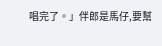唱完了。」伴郎是馬仔,要幫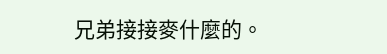兄弟接接麥什麼的。